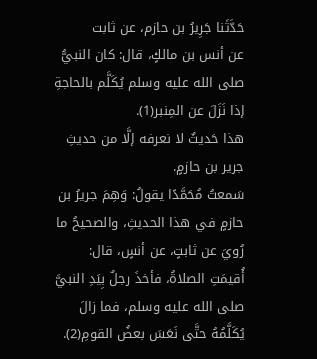حَدَّثَنا جَرِيرُ بن حازم، عن ثابت
عن أنس بن مالكٍ، قال: كان النبيُّ صلى الله عليه وسلم يُكَلَّم بالحاجةِ إذا نَزَلَ عن المِنبر(1).
هذا حَديثٌ لا نعرفه إلَّا من حديثِ جرير بن حازمٍ.
سَمعتُ مُحَمَّدًا يقولُ: وَهِمَ جريرُ بن حازمٍ في هذا الحديثِ، والصحيحُ ما رُويَ عن ثابتٍ، عن أنسٍ، قال: أُقيمَتِ الصلاةُ، فأخذَ رجلٌ بِيَدِ النبيَّ صلى الله عليه وسلم، فما زالَ يُكَلَّمُهُ حتَّى نَعَسَ بعضُ القومِ(2).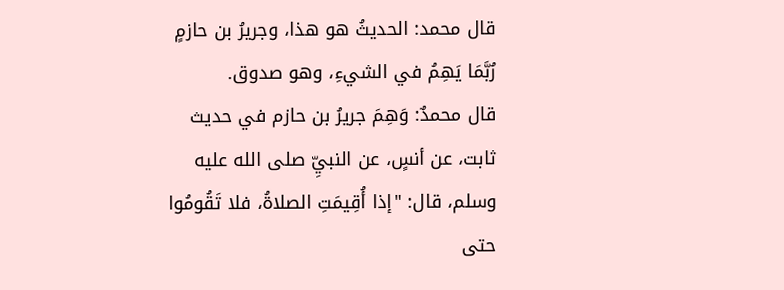قال محمد: الحديثُ هو هذا، وجريرُ بن حازمٍ رُبَّمَا يَهِمُ في الشيءِ، وهو صدوق.
قال محمدٌ: وَهِمَ جريرُ بن حازم في حديث ثابت، عن أنسٍ، عن النبيِّ صلى الله عليه وسلم، قال: "إذا أُقِيمَتِ الصلاةُ، فلا تَقُومُوا حتى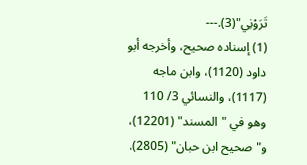تَرَوْنِي"(3).---
(1) إسناده صحيح، وأخرجه أبو داود (1120)، وابن ماجه (1117)، والنسائي 3/ 110 وهو في "المسند" (12201)، و"صحيح ابن حبان" (2805).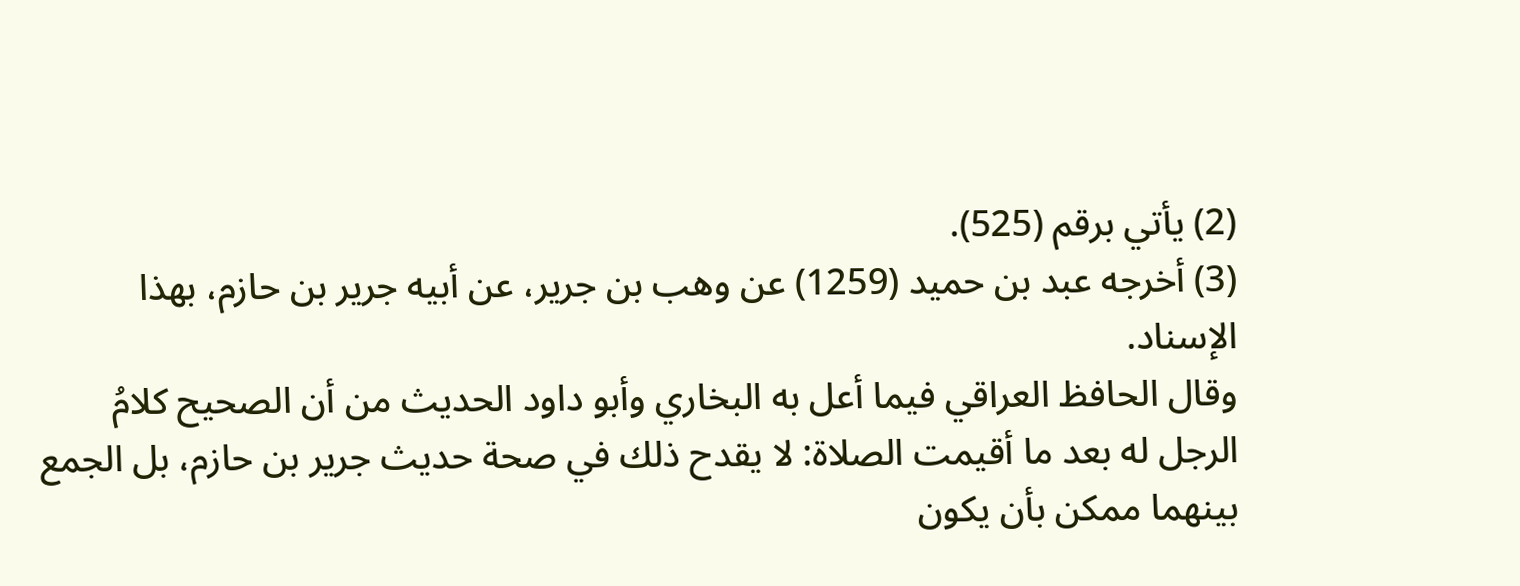(2) يأتي برقم (525).
(3) أخرجه عبد بن حميد (1259) عن وهب بن جرير، عن أبيه جرير بن حازم، بهذا الإسناد.
وقال الحافظ العراقي فيما أعل به البخاري وأبو داود الحديث من أن الصحيح كلامُ الرجل له بعد ما أقيمت الصلاة: لا يقدح ذلك في صحة حديث جرير بن حازم، بل الجمع بينهما ممكن بأن يكون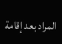المراد بعد إقامة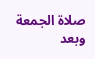صلاة الجمعة وبعد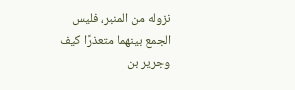نزوله من المنبر، فليس الجمع بينهما متعذرًا كيف وجرير بن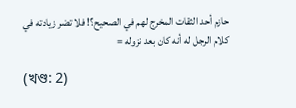حازم أحد الثقات المخرج لهم في الصحيح؟! فلا تضر زيادته في كلام الرجل له أنه كان بعد نزوله =

(খণ্ড: 2)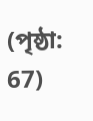(পৃষ্ঠা: 67)